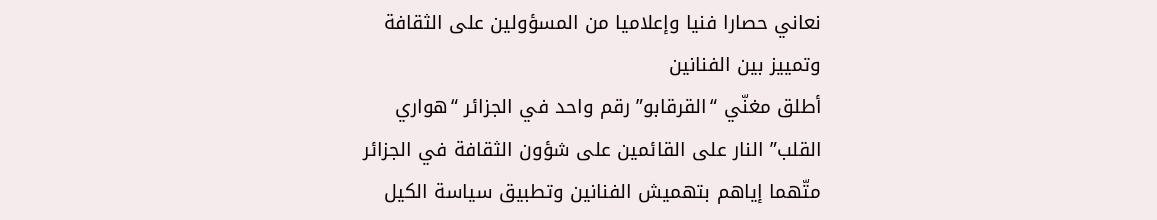نعاني حصارا فنيا وإعلاميا من المسؤولين على الثقافة وتمييز بين الفنانين
أطلق مغنّي “القرقابو” رقم واحد في الجزائر “هواري القلب” النار على القائمين على شؤون الثقافة في الجزائر متّهما إياهم بتهميش الفنانين وتطبيق سياسة الكيل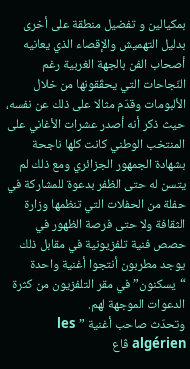بمكيالين و تفضيل منطقة على أخرى بدليل التهميش والإقصاء الذي يعانيه أصحاب الفن بالجهة الغربية رغم النّجاحات التي يحقّقونها من خلال الألبومات وقدّم مثالا على ذلك عن نفسه، حيث ذكر أنه أصدر عشرات الأغاني على المنتخب الوطني كانت كلها ناجحة بشهادة الجمهور الجزائري ومع ذلك لم يتسن له حتى الظفر بدعوة للمشاركة في حفلة من الحفلات التي تنظمها وزارة الثقافة ولا حتى فرصة الظهور في حصص فنية تلفزيونية في مقابل ذلك يوجد مطربون أنتجوا أغنية واحدة “يسكنون” في مقر التلفزيون من كثرة الدعوات الموجهة لهم.
وتحدّث صاحب أغنية ” les algérien ڤاع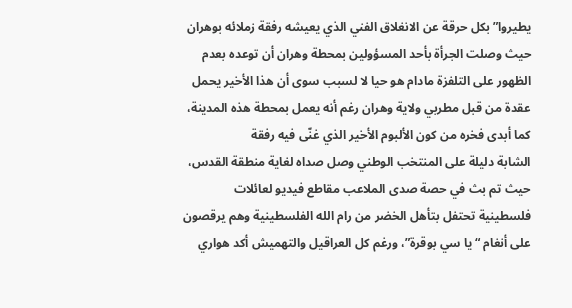يطيروا” بكل حرقة عن الانغلاق الفني الذي يعيشه رفقة زملائه بوهران حيث وصلت الجرأة بأحد المسؤولين بمحطة وهران أن توعده بعدم الظهور على التلفزة مادام هو حيا لا لسبب سوى أن هذا الأخير يحمل عقدة من قبل مطربي ولاية وهران رغم أنه يعمل بمحطة هذه المدينة، كما أبدى فخره من كون الألبوم الأخير الذي غنّى فيه رفقة
الشابة دليلة على المنتخب الوطني وصل صداه لغاية منطقة القدس، حيث تم بث في حصة صدى الملاعب مقاطع فيديو لعائلات فلسطينية تحتفل بتأهل الخضر من رام الله الفلسطينية وهم يرقصون على أنغام “يا سي بوقرة”، ورغم كل العراقيل والتهميش أكد هواري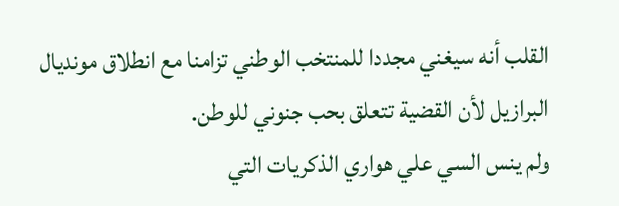القلب أنه سيغني مجددا للمنتخب الوطني تزامنا مع انطلاق مونديال البرازيل لأن القضية تتعلق بحب جنوني للوطن.
ولم ينس السي علي هواري الذكريات التي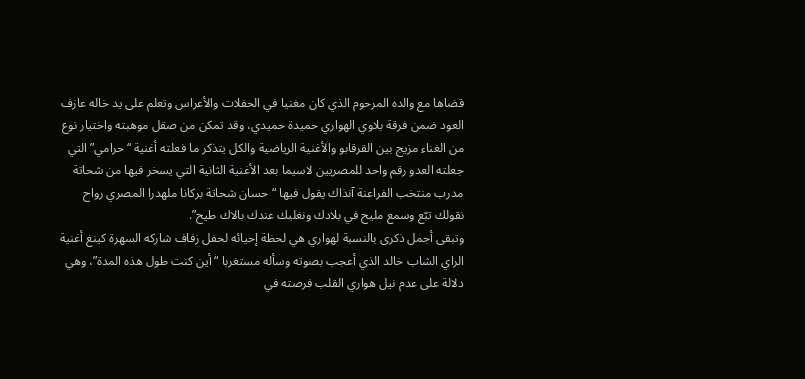قضاها مع والده المرحوم الذي كان مغنيا في الحفلات والأعراس وتعلم على يد خاله عازف العود ضمن فرقة بلاوي الهواري حميدة حميدي، وقد تمكن من صقل موهبته واختيار نوع من الغناء مزيج بين القرقابو والأغنية الرياضية والكل يتذكر ما فعلته أغنية “حرامي” التي جعلته العدو رقم واحد للمصريين لاسيما بعد الأغنية الثانية التي يسخر فيها من شحاتة مدرب منتخب الفراعنة آنذاك يقول فيها “حسان شحاتة بركانا ملهدرا المصري رواح نقولك تبّع وسمع مليح في بلادك ونغلبك عندك بالاك طيح”.
وتبقى أجمل ذكرى بالنسبة لهواري هي لحظة إحيائه لحفل زفاف شاركه السهرة كينغ أغنية الراي الشاب خالد الذي أعجب بصوته وسأله مستغربا “أين كنت طول هذه المدة”، وهي دلالة على عدم نيل هواري القلب فرصته في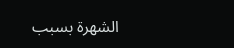الشهرة بسبب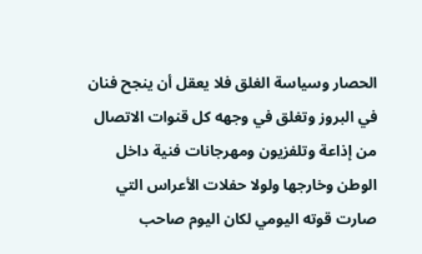الحصار وسياسة الغلق فلا يعقل أن ينجح فنان في البروز وتغلق في وجهه كل قنوات الاتصال من إذاعة وتلفزيون ومهرجانات فنية داخل الوطن وخارجها ولولا حفلات الأعراس التي صارت قوته اليومي لكان اليوم صاحب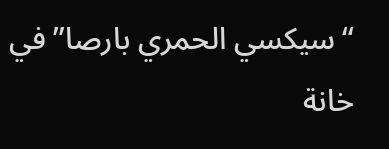“سيكسي الحمري بارصا” في خانة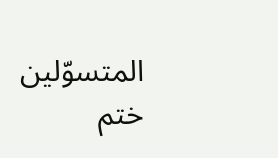المتسوّلين ختم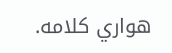هواري كلامه.